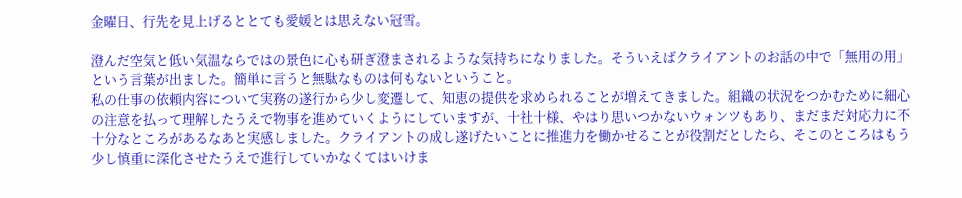金曜日、行先を見上げるととても愛媛とは思えない冠雪。

澄んだ空気と低い気温ならではの景色に心も研ぎ澄まされるような気持ちになりました。そういえばクライアントのお話の中で「無用の用」という言葉が出ました。簡単に言うと無駄なものは何もないということ。
私の仕事の依頼内容について実務の遂行から少し変遷して、知恵の提供を求められることが増えてきました。組織の状況をつかむために細心の注意を払って理解したうえで物事を進めていくようにしていますが、十社十様、やはり思いつかないウォンツもあり、まだまだ対応力に不十分なところがあるなあと実感しました。クライアントの成し遂げたいことに推進力を働かせることが役割だとしたら、そこのところはもう少し慎重に深化させたうえで進行していかなくてはいけま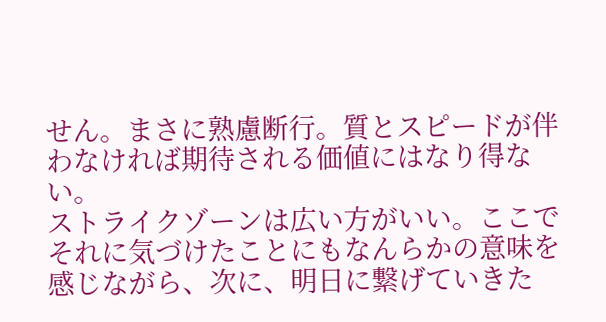せん。まさに熟慮断行。質とスピードが伴わなければ期待される価値にはなり得ない。
ストライクゾーンは広い方がいい。ここでそれに気づけたことにもなんらかの意味を感じながら、次に、明日に繋げていきた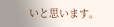いと思います。